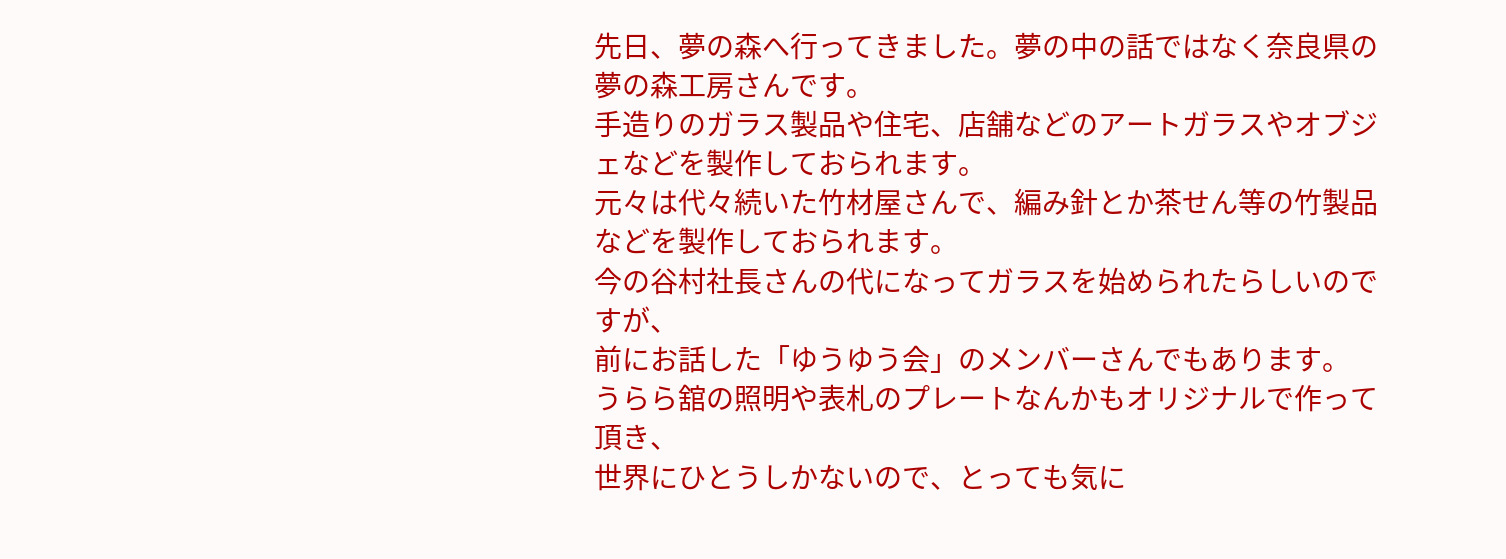先日、夢の森へ行ってきました。夢の中の話ではなく奈良県の夢の森工房さんです。
手造りのガラス製品や住宅、店舗などのアートガラスやオブジェなどを製作しておられます。
元々は代々続いた竹材屋さんで、編み針とか茶せん等の竹製品などを製作しておられます。
今の谷村社長さんの代になってガラスを始められたらしいのですが、
前にお話した「ゆうゆう会」のメンバーさんでもあります。
うらら舘の照明や表札のプレートなんかもオリジナルで作って頂き、
世界にひとうしかないので、とっても気に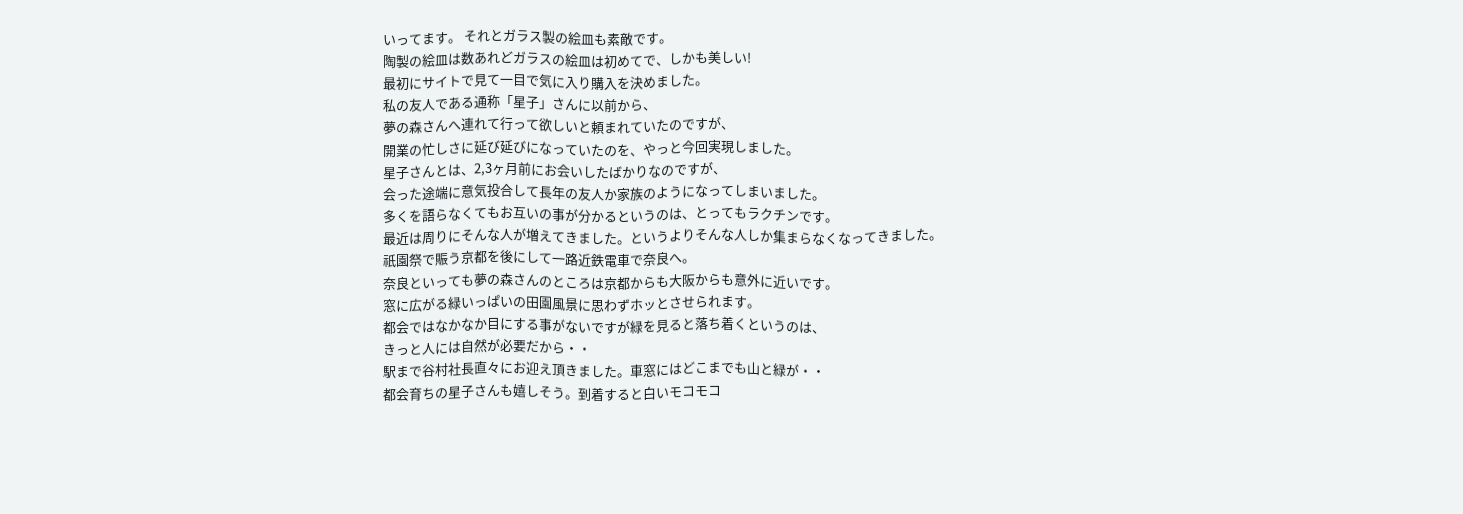いってます。 それとガラス製の絵皿も素敵です。
陶製の絵皿は数あれどガラスの絵皿は初めてで、しかも美しい!
最初にサイトで見て一目で気に入り購入を決めました。
私の友人である通称「星子」さんに以前から、
夢の森さんへ連れて行って欲しいと頼まれていたのですが、
開業の忙しさに延び延びになっていたのを、やっと今回実現しました。
星子さんとは、2,3ヶ月前にお会いしたばかりなのですが、
会った途端に意気投合して長年の友人か家族のようになってしまいました。
多くを語らなくてもお互いの事が分かるというのは、とってもラクチンです。
最近は周りにそんな人が増えてきました。というよりそんな人しか集まらなくなってきました。
祇園祭で賑う京都を後にして一路近鉄電車で奈良へ。
奈良といっても夢の森さんのところは京都からも大阪からも意外に近いです。
窓に広がる緑いっぱいの田園風景に思わずホッとさせられます。
都会ではなかなか目にする事がないですが緑を見ると落ち着くというのは、
きっと人には自然が必要だから・・
駅まで谷村社長直々にお迎え頂きました。車窓にはどこまでも山と緑が・・
都会育ちの星子さんも嬉しそう。到着すると白いモコモコ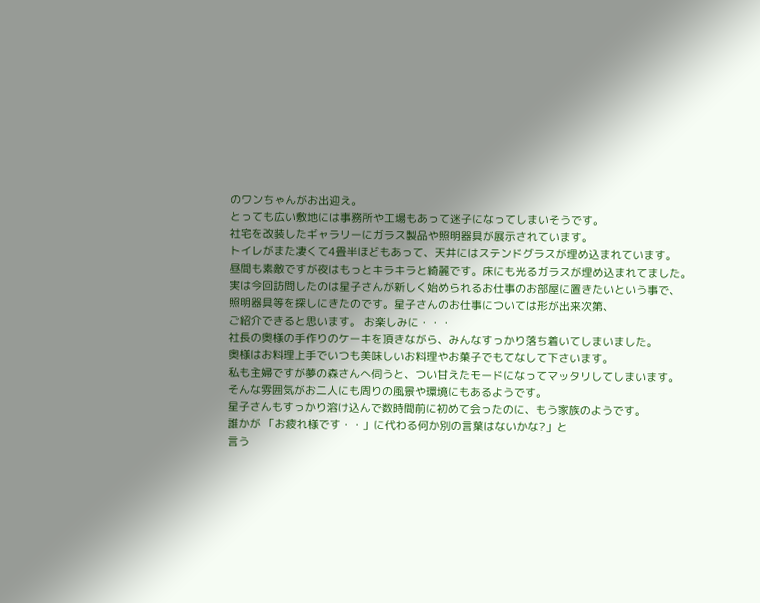のワンちゃんがお出迎え。
とっても広い敷地には事務所や工場もあって迷子になってしまいそうです。
社宅を改装したギャラリーにガラス製品や照明器具が展示されています。
トイレがまた凄くて4畳半ほどもあって、天井にはステンドグラスが埋め込まれています。
昼間も素敵ですが夜はもっとキラキラと綺麗です。床にも光るガラスが埋め込まれてました。
実は今回訪問したのは星子さんが新しく始められるお仕事のお部屋に置きたいという事で、
照明器具等を探しにきたのです。星子さんのお仕事については形が出来次第、
ご紹介できると思います。 お楽しみに・・・
社長の奥様の手作りのケーキを頂きながら、みんなすっかり落ち着いてしまいました。
奥様はお料理上手でいつも美味しいお料理やお菓子でもてなして下さいます。
私も主婦ですが夢の森さんへ伺うと、つい甘えたモードになってマッタリしてしまいます。
そんな雰囲気がお二人にも周りの風景や環境にもあるようです。
星子さんもすっかり溶け込んで数時間前に初めて会ったのに、もう家族のようです。
誰かが 「お疲れ様です・・」に代わる何か別の言葉はないかな?」と
言う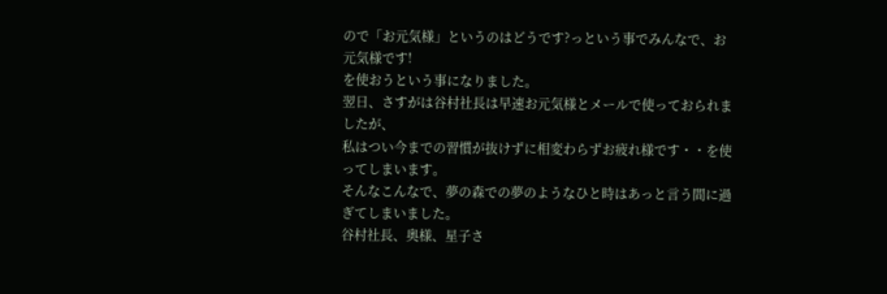ので「お元気様」というのはどうです?っという事でみんなで、お元気様です!
を使おうという事になりました。
翌日、さすがは谷村社長は早速お元気様とメールで使っておられましたが、
私はつい今までの習慣が抜けずに相変わらずお疲れ様です・・を使ってしまいます。
そんなこんなで、夢の森での夢のようなひと時はあっと言う間に過ぎてしまいました。
谷村社長、奥様、星子さ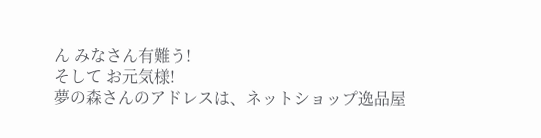ん みなさん有難う!
そして お元気様!
夢の森さんのアドレスは、ネットショップ逸品屋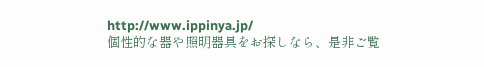http://www.ippinya.jp/
個性的な器や照明器具をお探しなら、是非ご覧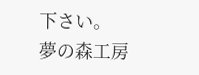下さい。
夢の森工房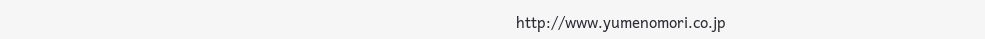http://www.yumenomori.co.jp